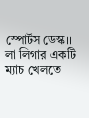স্পোর্টস ডেস্ক।।
লা লিগার একটি ম্যাচ খেলতে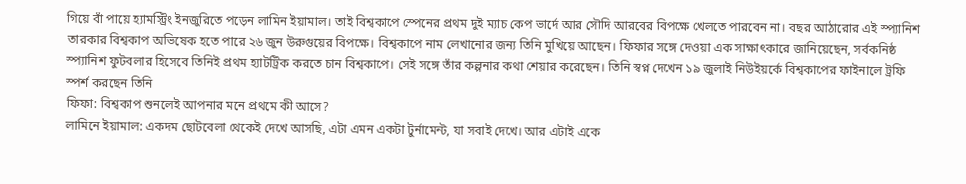গিয়ে বাঁ পায়ে হ্যামস্ট্রিং ইনজুরিতে পড়েন লামিন ইয়ামাল। তাই বিশ্বকাপে স্পেনের প্রথম দুই ম্যাচ কেপ ভার্দে আর সৌদি আরবের বিপক্ষে খেলতে পারবেন না। বছর আঠারোর এই স্প্যানিশ তারকার বিশ্বকাপ অভিষেক হতে পারে ২৬ জুন উরুগুয়ের বিপক্ষে। বিশ্বকাপে নাম লেখানোর জন্য তিনি মুখিয়ে আছেন। ফিফার সঙ্গে দেওয়া এক সাক্ষাৎকারে জানিয়েছেন, সর্বকনিষ্ঠ স্প্যানিশ ফুটবলার হিসেবে তিনিই প্রথম হ্যাটট্রিক করতে চান বিশ্বকাপে। সেই সঙ্গে তাঁর কল্পনার কথা শেয়ার করেছেন। তিনি স্বপ্ন দেখেন ১৯ জুলাই নিউইয়র্কে বিশ্বকাপের ফাইনালে ট্রফি স্পর্শ করছেন তিনি
ফিফা: বিশ্বকাপ শুনলেই আপনার মনে প্রথমে কী আসে?
লামিনে ইয়ামাল: একদম ছোটবেলা থেকেই দেখে আসছি, এটা এমন একটা টুর্নামেন্ট, যা সবাই দেখে। আর এটাই একে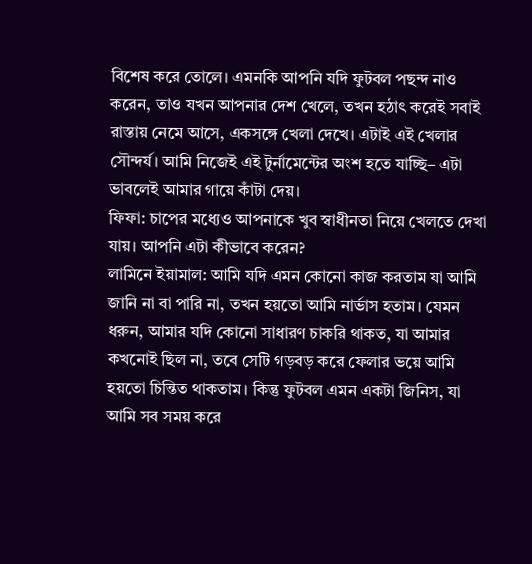বিশেষ করে তোলে। এমনকি আপনি যদি ফুটবল পছন্দ নাও করেন, তাও যখন আপনার দেশ খেলে, তখন হঠাৎ করেই সবাই রাস্তায় নেমে আসে, একসঙ্গে খেলা দেখে। এটাই এই খেলার সৌন্দর্য। আমি নিজেই এই টুর্নামেন্টের অংশ হতে যাচ্ছি– এটা ভাবলেই আমার গায়ে কাঁটা দেয়।
ফিফা: চাপের মধ্যেও আপনাকে খুব স্বাধীনতা নিয়ে খেলতে দেখা যায়। আপনি এটা কীভাবে করেন?
লামিনে ইয়ামাল: আমি যদি এমন কোনো কাজ করতাম যা আমি জানি না বা পারি না, তখন হয়তো আমি নার্ভাস হতাম। যেমন ধরুন, আমার যদি কোনো সাধারণ চাকরি থাকত, যা আমার কখনোই ছিল না, তবে সেটি গড়বড় করে ফেলার ভয়ে আমি হয়তো চিন্তিত থাকতাম। কিন্তু ফুটবল এমন একটা জিনিস, যা আমি সব সময় করে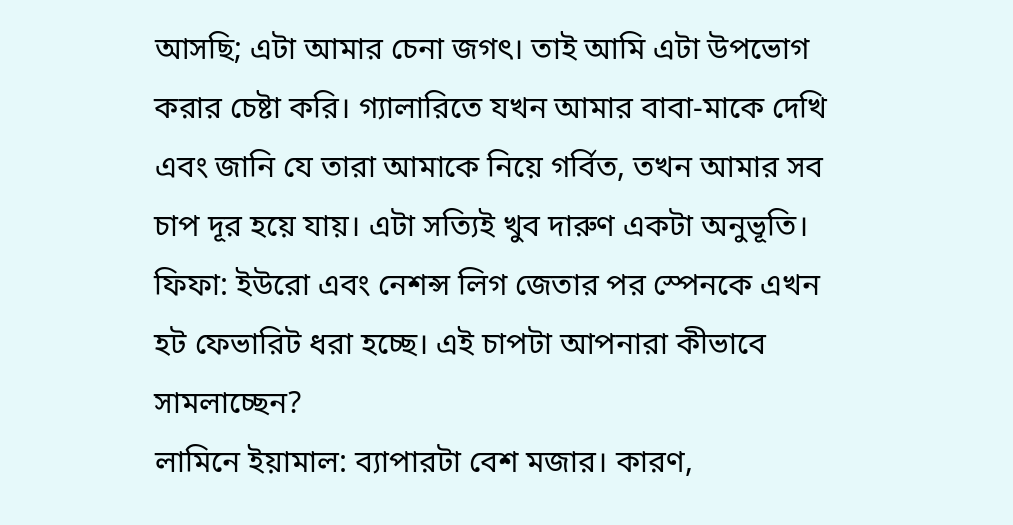আসছি; এটা আমার চেনা জগৎ। তাই আমি এটা উপভোগ করার চেষ্টা করি। গ্যালারিতে যখন আমার বাবা-মাকে দেখি এবং জানি যে তারা আমাকে নিয়ে গর্বিত, তখন আমার সব চাপ দূর হয়ে যায়। এটা সত্যিই খুব দারুণ একটা অনুভূতি।
ফিফা: ইউরো এবং নেশন্স লিগ জেতার পর স্পেনকে এখন হট ফেভারিট ধরা হচ্ছে। এই চাপটা আপনারা কীভাবে সামলাচ্ছেন?
লামিনে ইয়ামাল: ব্যাপারটা বেশ মজার। কারণ,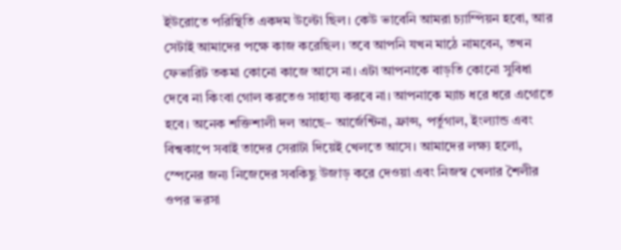ইউরোতে পরিস্থিতি একদম উল্টো ছিল। কেউ ভাবেনি আমরা চ্যাম্পিয়ন হবো, আর সেটাই আমাদের পক্ষে কাজ করেছিল। তবে আপনি যখন মাঠে নামবেন, তখন ফেভারিট তকমা কোনো কাজে আসে না। এটা আপনাকে বাড়তি কোনো সুবিধা দেবে না কিংবা গোল করতেও সাহায্য করবে না। আপনাকে ম্যাচ ধরে ধরে এগোতে হবে। অনেক শক্তিশালী দল আছে– আর্জেন্টিনা, ফ্রান্স, পর্তুগাল, ইংল্যান্ড এবং বিশ্বকাপে সবাই তাদের সেরাটা দিয়েই খেলতে আসে। আমাদের লক্ষ্য হলো, স্পেনের জন্য নিজেদের সবকিছু উজাড় করে দেওয়া এবং নিজস্ব খেলার শৈলীর ওপর ভরসা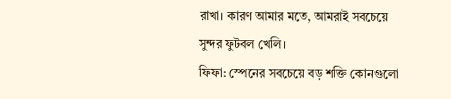রাখা। কারণ আমার মতে, আমরাই সবচেয়ে সুন্দর ফুটবল খেলি।
ফিফা: স্পেনের সবচেয়ে বড় শক্তি কোনগুলো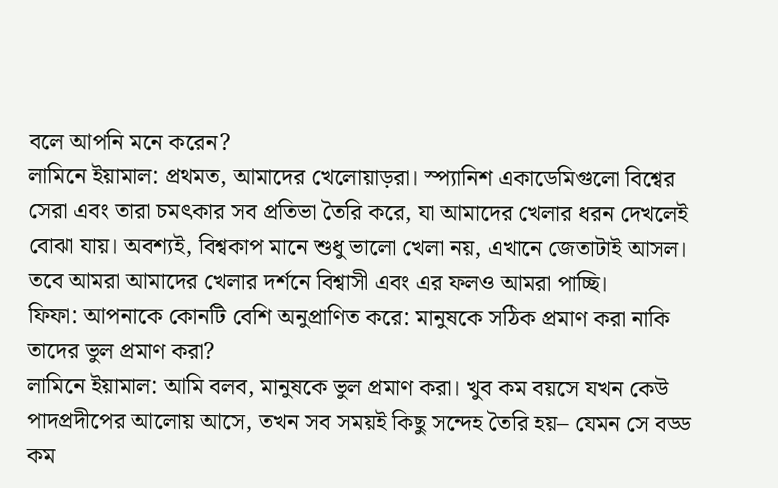বলে আপনি মনে করেন?
লামিনে ইয়ামাল: প্রথমত, আমাদের খেলোয়াড়রা। স্প্যানিশ একাডেমিগুলো বিশ্বের সেরা এবং তারা চমৎকার সব প্রতিভা তৈরি করে, যা আমাদের খেলার ধরন দেখলেই বোঝা যায়। অবশ্যই, বিশ্বকাপ মানে শুধু ভালো খেলা নয়, এখানে জেতাটাই আসল। তবে আমরা আমাদের খেলার দর্শনে বিশ্বাসী এবং এর ফলও আমরা পাচ্ছি।
ফিফা: আপনাকে কোনটি বেশি অনুপ্রাণিত করে: মানুষকে সঠিক প্রমাণ করা নাকি তাদের ভুল প্রমাণ করা?
লামিনে ইয়ামাল: আমি বলব, মানুষকে ভুল প্রমাণ করা। খুব কম বয়সে যখন কেউ পাদপ্রদীপের আলোয় আসে, তখন সব সময়ই কিছু সন্দেহ তৈরি হয়– যেমন সে বড্ড কম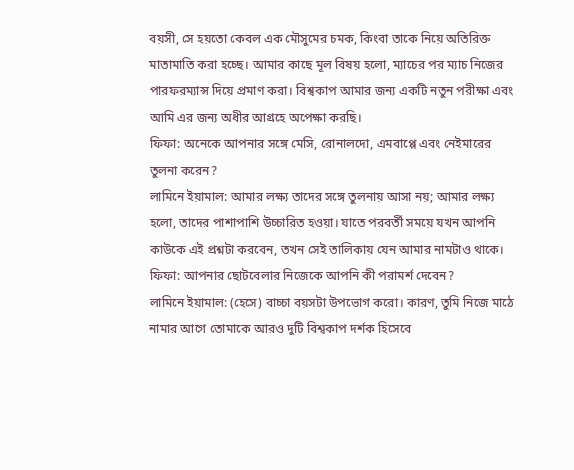বয়সী, সে হয়তো কেবল এক মৌসুমের চমক, কিংবা তাকে নিয়ে অতিরিক্ত মাতামাতি করা হচ্ছে। আমার কাছে মূল বিষয় হলো, ম্যাচের পর ম্যাচ নিজের পারফরম্যান্স দিয়ে প্রমাণ করা। বিশ্বকাপ আমার জন্য একটি নতুন পরীক্ষা এবং আমি এর জন্য অধীর আগ্রহে অপেক্ষা করছি।
ফিফা: অনেকে আপনার সঙ্গে মেসি, রোনালদো, এমবাপ্পে এবং নেইমারের তুলনা করেন?
লামিনে ইয়ামাল: আমার লক্ষ্য তাদের সঙ্গে তুলনায় আসা নয়; আমার লক্ষ্য হলো, তাদের পাশাপাশি উচ্চারিত হওয়া। যাতে পরবর্তী সময়ে যখন আপনি কাউকে এই প্রশ্নটা করবেন, তখন সেই তালিকায় যেন আমার নামটাও থাকে।
ফিফা: আপনার ছোটবেলার নিজেকে আপনি কী পরামর্শ দেবেন?
লামিনে ইয়ামাল: (হেসে) বাচ্চা বয়সটা উপভোগ করো। কারণ, তুমি নিজে মাঠে নামার আগে তোমাকে আরও দুটি বিশ্বকাপ দর্শক হিসেবে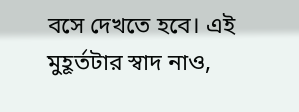বসে দেখতে হবে। এই মুহূর্তটার স্বাদ নাও,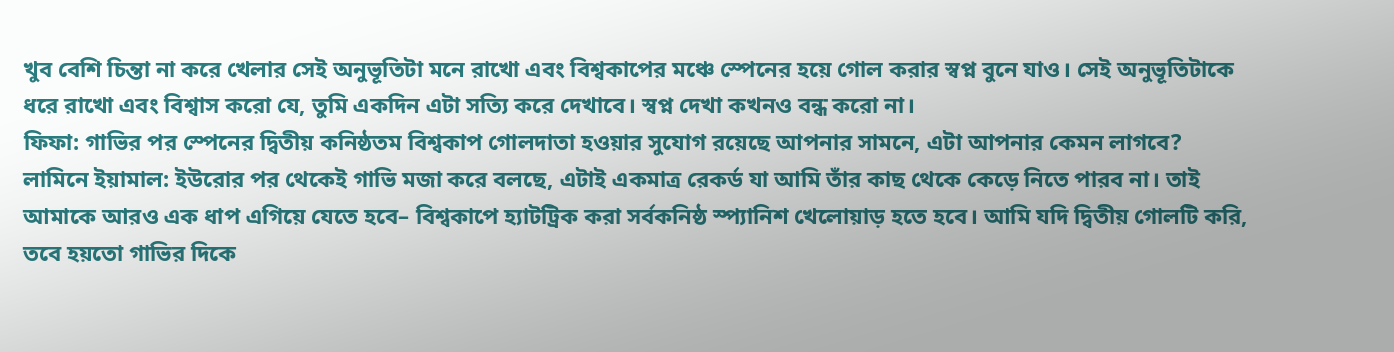খুব বেশি চিন্তা না করে খেলার সেই অনুভূতিটা মনে রাখো এবং বিশ্বকাপের মঞ্চে স্পেনের হয়ে গোল করার স্বপ্ন বুনে যাও। সেই অনুভূতিটাকে ধরে রাখো এবং বিশ্বাস করো যে, তুমি একদিন এটা সত্যি করে দেখাবে। স্বপ্ন দেখা কখনও বন্ধ করো না।
ফিফা: গাভির পর স্পেনের দ্বিতীয় কনিষ্ঠতম বিশ্বকাপ গোলদাতা হওয়ার সুযোগ রয়েছে আপনার সামনে, এটা আপনার কেমন লাগবে?
লামিনে ইয়ামাল: ইউরোর পর থেকেই গাভি মজা করে বলছে, এটাই একমাত্র রেকর্ড যা আমি তাঁর কাছ থেকে কেড়ে নিতে পারব না। তাই আমাকে আরও এক ধাপ এগিয়ে যেতে হবে– বিশ্বকাপে হ্যাটট্রিক করা সর্বকনিষ্ঠ স্প্যানিশ খেলোয়াড় হতে হবে। আমি যদি দ্বিতীয় গোলটি করি, তবে হয়তো গাভির দিকে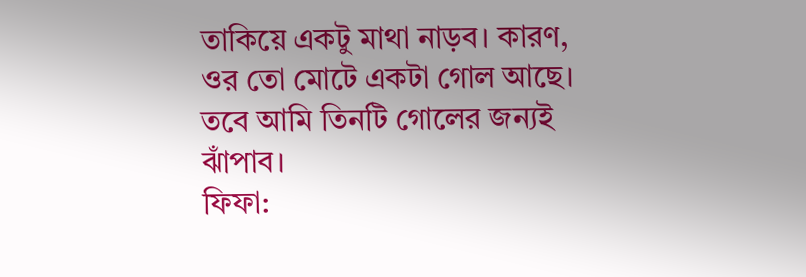তাকিয়ে একটু মাথা নাড়ব। কারণ, ওর তো মোটে একটা গোল আছে। তবে আমি তিনটি গোলের জন্যই ঝাঁপাব।
ফিফা: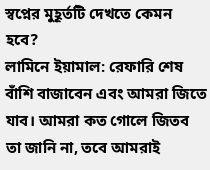স্বপ্নের মুহূর্তটি দেখতে কেমন হবে?
লামিনে ইয়ামাল: রেফারি শেষ বাঁশি বাজাবেন এবং আমরা জিতে যাব। আমরা কত গোলে জিতব তা জানি না, তবে আমরাই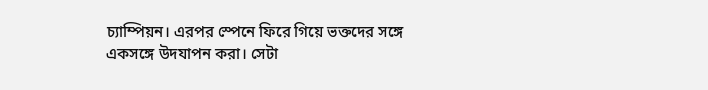চ্যাম্পিয়ন। এরপর স্পেনে ফিরে গিয়ে ভক্তদের সঙ্গে একসঙ্গে উদযাপন করা। সেটা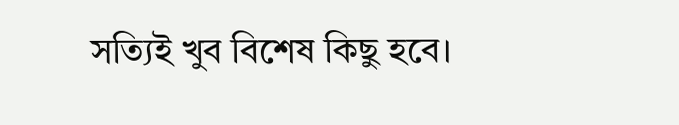সত্যিই খুব বিশেষ কিছু হবে।